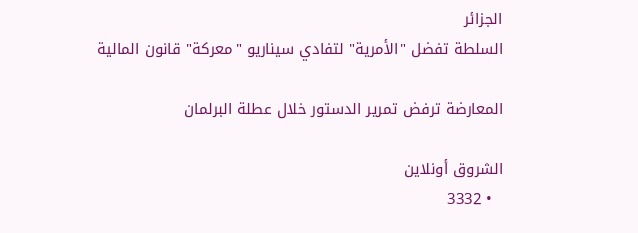الجزائر
السلطة تفضل "الأمرية" لتفادي سيناريو "معركة" قانون المالية

المعارضة ترفض تمرير الدستور خلال عطلة البرلمان

الشروق أونلاين
  • 3332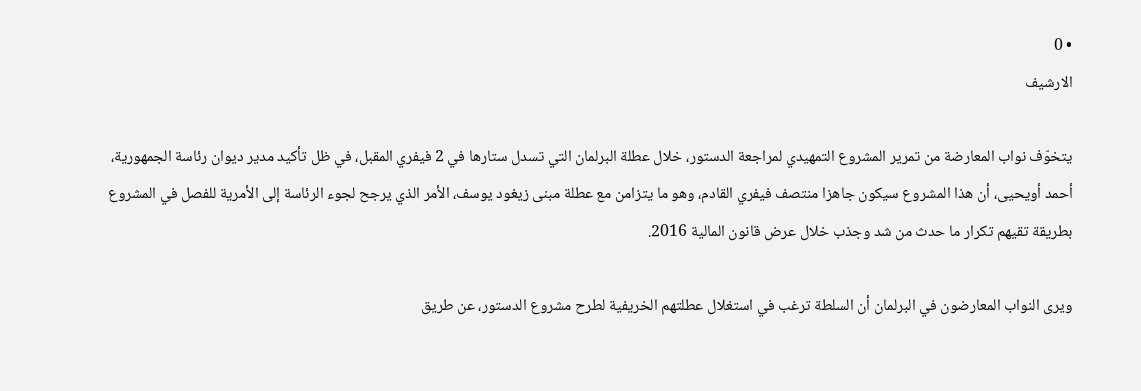• 0
الارشيف

يتخوّف نواب المعارضة من تمرير المشروع التمهيدي لمراجعة الدستور، خلال عطلة البرلمان التي تسدل ستارها في 2 فيفري المقبل، في ظل تأكيد مدير ديوان رئاسة الجمهورية، أحمد أويحيى، أن هذا المشروع سيكون جاهزا منتصف فيفري القادم، وهو ما يتزامن مع عطلة مبنى زيغود يوسف، الأمر الذي يرجح لجوء الرئاسة إلى الأمرية للفصل في المشروع بطريقة تقيهم تكرار ما حدث من شد وجذب خلال عرض قانون المالية 2016.

ويرى النواب المعارضون في البرلمان أن السلطة ترغب في استغلال عطلتهم الخريفية لطرح مشروع الدستور، عن طريق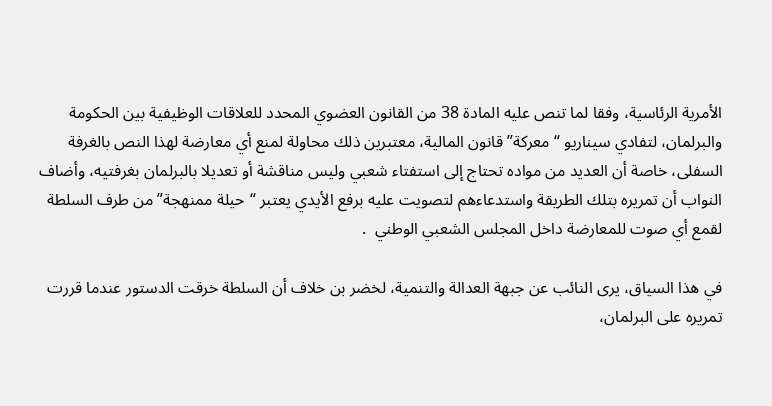الأمرية الرئاسية، وفقا لما تنص عليه المادة 38 من القانون العضوي المحدد للعلاقات الوظيفية بين الحكومة والبرلمان، لتفادي سيناريو “معركة” قانون المالية، معتبرين ذلك محاولة لمنع أي معارضة لهذا النص بالغرفة السفلى، خاصة أن العديد من مواده تحتاج إلى استفتاء شعبي وليس مناقشة أو تعديلا بالبرلمان بغرفتيه، وأضاف النواب أن تمريره بتلك الطريقة واستدعاءهم لتصويت عليه برفع الأيدي يعتبر “حيلة ممنهجة” من طرف السلطة لقمع أي صوت للمعارضة داخل المجلس الشعبي الوطني  .

في هذا السياق، يرى النائب عن جبهة العدالة والتنمية، لخضر بن خلاف أن السلطة خرقت الدستور عندما قررت تمريره على البرلمان،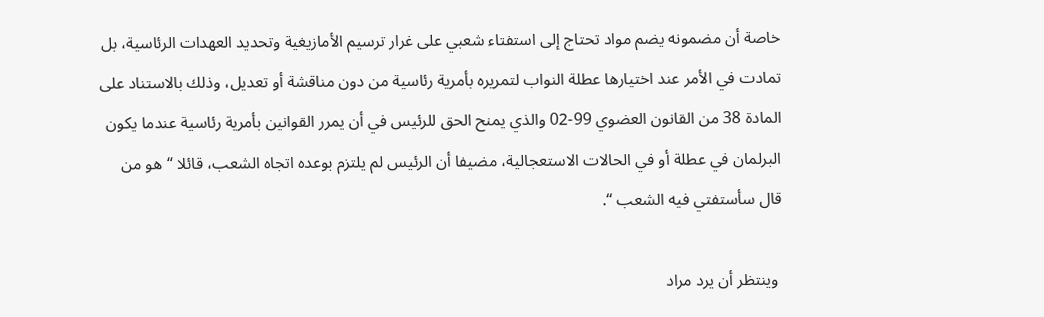خاصة أن مضمونه يضم مواد تحتاج إلى استفتاء شعبي على غرار ترسيم الأمازيغية وتحديد العهدات الرئاسية، بل تمادت في الأمر عند اختيارها عطلة النواب لتمريره بأمرية رئاسية من دون مناقشة أو تعديل، وذلك بالاستناد على المادة 38 من القانون العضوي 99-02 والذي يمنح الحق للرئيس في أن يمرر القوانين بأمرية رئاسية عندما يكون البرلمان في عطلة أو في الحالات الاستعجالية، مضيفا أن الرئيس لم يلتزم بوعده اتجاه الشعب، قائلا “هو من قال سأستفتي فيه الشعب “.

 وينتظر أن يرد مراد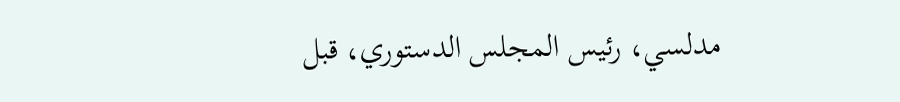مدلسي، رئيس المجلس الدستوري، قبل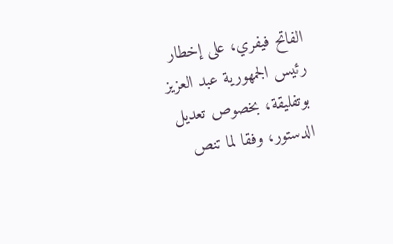الفاتح فيفري، على إخطار رئيس الجمهورية عبد العزيز بوتفليقة، بخصوص تعديل الدستور، وفقا لما تنص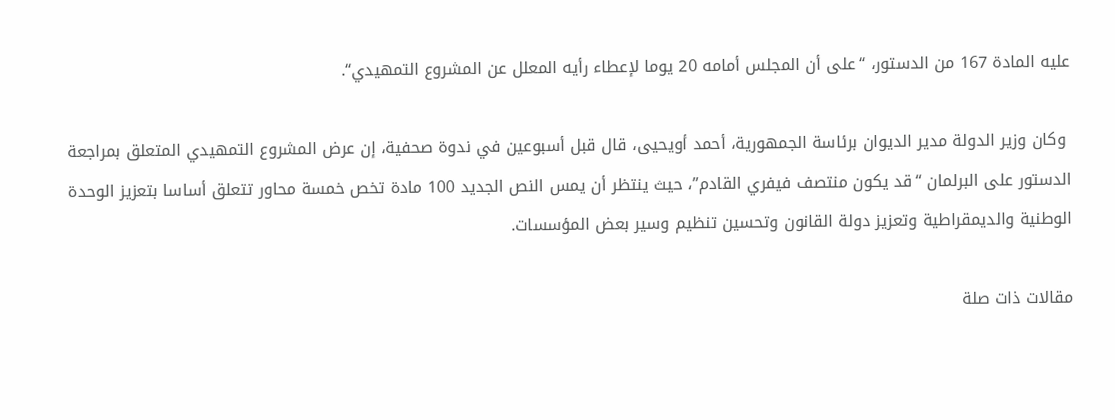عليه المادة 167 من الدستور، “على أن المجلس أمامه 20 يوما لإعطاء رأيه المعلل عن المشروع التمهيدي“.

 وكان وزير الدولة مدير الديوان برئاسة الجمهورية، أحمد أويحيى، قال قبل أسبوعين في ندوة صحفية، إن عرض المشروع التمهيدي المتعلق بمراجعة الدستور على البرلمان “قد يكون منتصف فيفري القادم”، حيث ينتظر أن يمس النص الجديد 100 مادة تخص خمسة محاور تتعلق أساسا بتعزيز الوحدة الوطنية والديمقراطية وتعزيز دولة القانون وتحسين تنظيم وسير بعض المؤسسات.

مقالات ذات صلة